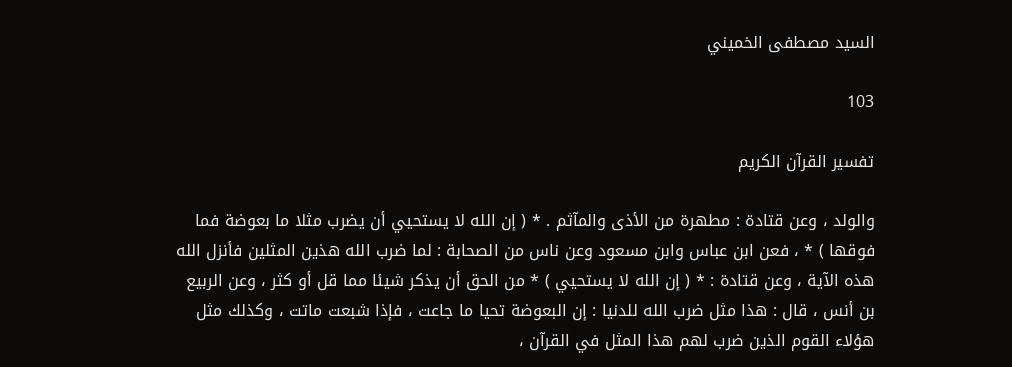السيد مصطفى الخميني

103

تفسير القرآن الكريم

والولد ، وعن قتادة : مطهرة من الأذى والمآثم . * ( إن الله لا يستحيي أن يضرب مثلا ما بعوضة فما فوقها ) * ، فعن ابن عباس وابن مسعود وعن ناس من الصحابة : لما ضرب الله هذين المثلين فأنزل الله هذه الآية ، وعن قتادة : * ( إن الله لا يستحيي ) * من الحق أن يذكر شيئا مما قل أو كثر ، وعن الربيع بن أنس ، قال : هذا مثل ضرب الله للدنيا : إن البعوضة تحيا ما جاعت ، فإذا شبعت ماتت ، وكذلك مثل هؤلاء القوم الذين ضرب لهم هذا المثل في القرآن ،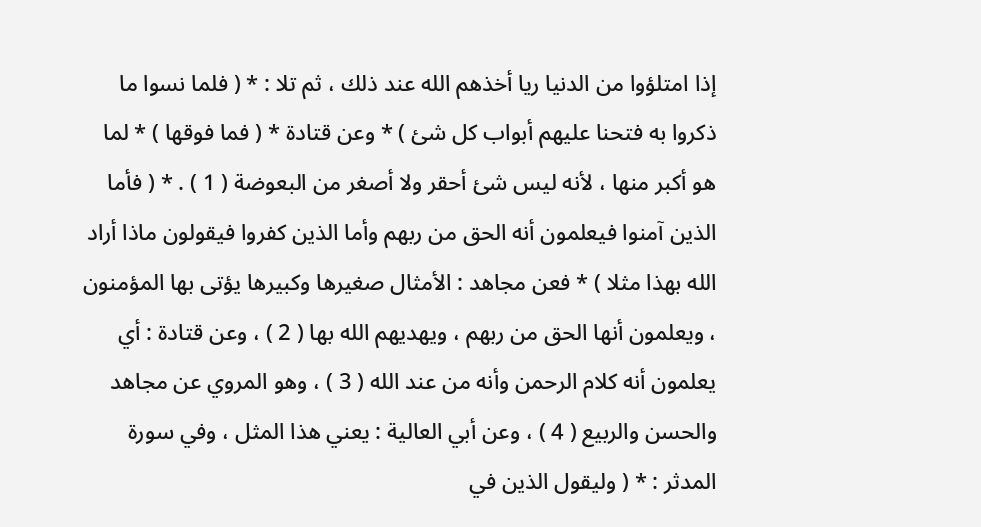إذا امتلؤوا من الدنيا ريا أخذهم الله عند ذلك ، ثم تلا : * ( فلما نسوا ما ذكروا به فتحنا عليهم أبواب كل شئ ) * وعن قتادة * ( فما فوقها ) * لما هو أكبر منها ، لأنه ليس شئ أحقر ولا أصغر من البعوضة ( 1 ) . * ( فأما الذين آمنوا فيعلمون أنه الحق من ربهم وأما الذين كفروا فيقولون ماذا أراد الله بهذا مثلا ) * فعن مجاهد : الأمثال صغيرها وكبيرها يؤتى بها المؤمنون ، ويعلمون أنها الحق من ربهم ، ويهديهم الله بها ( 2 ) ، وعن قتادة : أي يعلمون أنه كلام الرحمن وأنه من عند الله ( 3 ) ، وهو المروي عن مجاهد والحسن والربيع ( 4 ) ، وعن أبي العالية : يعني هذا المثل ، وفي سورة المدثر : * ( وليقول الذين في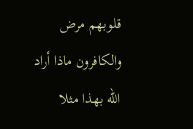قلوبهم مرض والكافرون ماذا أراد الله بهذا مثلا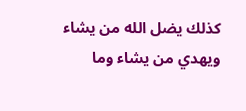كذلك يضل الله من يشاء ويهدي من يشاء وما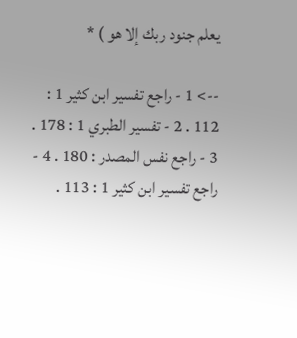يعلم جنود ربك إلا هو ) *

--> 1 - راجع تفسير ابن كثير 1 : 112 . 2 - تفسير الطبري 1 : 178 . 3 - راجع نفس المصدر : 180 . 4 - راجع تفسير ابن كثير 1 : 113 .